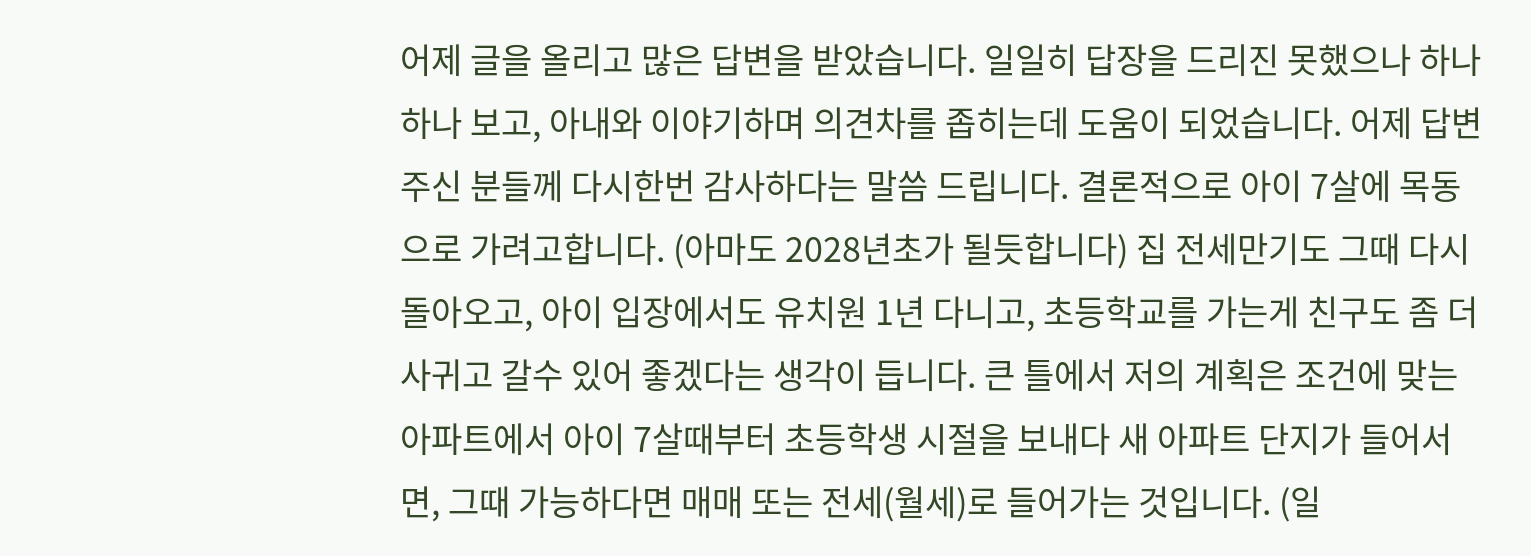어제 글을 올리고 많은 답변을 받았습니다. 일일히 답장을 드리진 못했으나 하나하나 보고, 아내와 이야기하며 의견차를 좁히는데 도움이 되었습니다. 어제 답변주신 분들께 다시한번 감사하다는 말씀 드립니다. 결론적으로 아이 7살에 목동으로 가려고합니다. (아마도 2028년초가 될듯합니다) 집 전세만기도 그때 다시 돌아오고, 아이 입장에서도 유치원 1년 다니고, 초등학교를 가는게 친구도 좀 더 사귀고 갈수 있어 좋겠다는 생각이 듭니다. 큰 틀에서 저의 계획은 조건에 맞는 아파트에서 아이 7살때부터 초등학생 시절을 보내다 새 아파트 단지가 들어서면, 그때 가능하다면 매매 또는 전세(월세)로 들어가는 것입니다. (일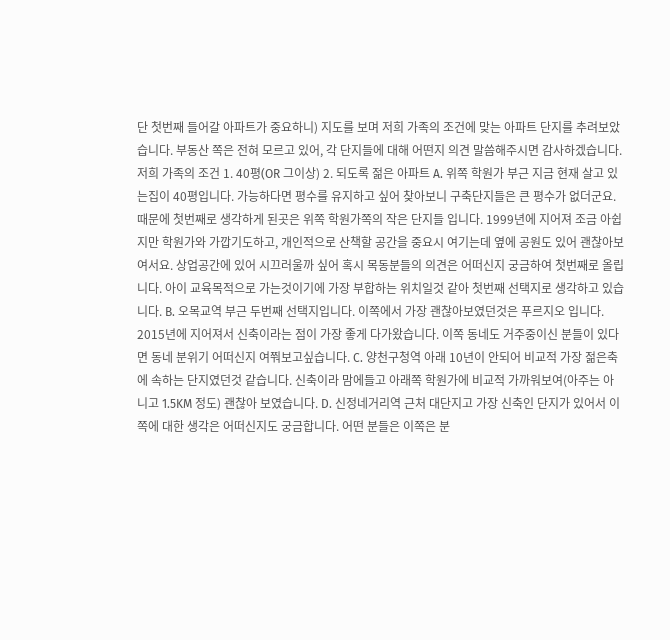단 첫번째 들어갈 아파트가 중요하니) 지도를 보며 저희 가족의 조건에 맞는 아파트 단지를 추려보았습니다. 부동산 쪽은 전혀 모르고 있어, 각 단지들에 대해 어떤지 의견 말씀해주시면 감사하겠습니다. 저희 가족의 조건 1. 40평(OR 그이상) 2. 되도록 젊은 아파트 A. 위쪽 학원가 부근 지금 현재 살고 있는집이 40평입니다. 가능하다면 평수를 유지하고 싶어 찾아보니 구축단지들은 큰 평수가 없더군요. 때문에 첫번째로 생각하게 된곳은 위쪽 학원가쪽의 작은 단지들 입니다. 1999년에 지어져 조금 아쉽지만 학원가와 가깝기도하고, 개인적으로 산책할 공간을 중요시 여기는데 옆에 공원도 있어 괜찮아보여서요. 상업공간에 있어 시끄러울까 싶어 혹시 목동분들의 의견은 어떠신지 궁금하여 첫번째로 올립니다. 아이 교육목적으로 가는것이기에 가장 부합하는 위치일것 같아 첫번째 선택지로 생각하고 있습니다. B. 오목교역 부근 두번째 선택지입니다. 이쪽에서 가장 괜찮아보였던것은 푸르지오 입니다. 2015년에 지어져서 신축이라는 점이 가장 좋게 다가왔습니다. 이쪽 동네도 거주중이신 분들이 있다면 동네 분위기 어떠신지 여쭤보고싶습니다. C. 양천구청역 아래 10년이 안되어 비교적 가장 젊은축에 속하는 단지였던것 같습니다. 신축이라 맘에들고 아래쪽 학원가에 비교적 가까워보여(아주는 아니고 1.5KM 정도) 괜찮아 보였습니다. D. 신정네거리역 근처 대단지고 가장 신축인 단지가 있어서 이쪽에 대한 생각은 어떠신지도 궁금합니다. 어떤 분들은 이쪽은 분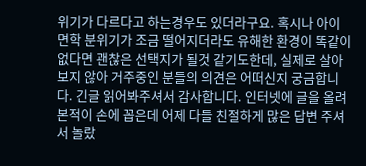위기가 다르다고 하는경우도 있더라구요. 혹시나 아이 면학 분위기가 조금 떨어지더라도 유해한 환경이 똑같이 없다면 괜찮은 선택지가 될것 같기도한데, 실제로 살아보지 않아 거주중인 분들의 의견은 어떠신지 궁금합니다. 긴글 읽어봐주셔서 감사합니다. 인터넷에 글을 올려본적이 손에 꼽은데 어제 다들 친절하게 많은 답변 주셔서 놀랐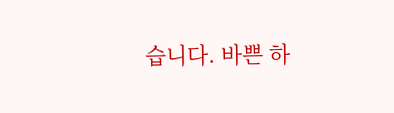습니다. 바쁜 하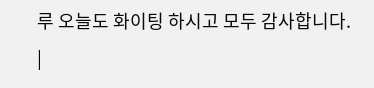루 오늘도 화이팅 하시고 모두 감사합니다.
|